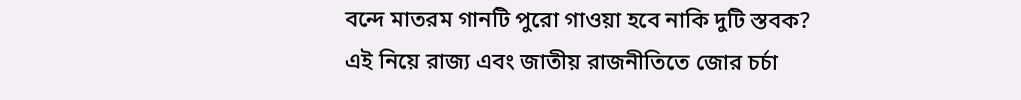বন্দে মাতরম গানটি পুরো গাওয়া হবে নাকি দুটি স্তবক? এই নিয়ে রাজ্য এবং জাতীয় রাজনীতিতে জোর চর্চা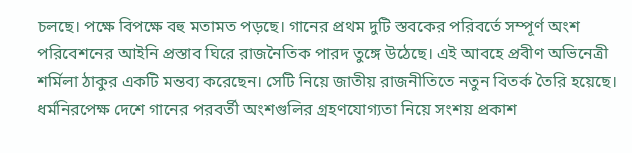চলছে। পক্ষে বিপক্ষে বহু মতামত পড়ছে। গানের প্রথম দুটি স্তবকের পরিবর্তে সম্পূর্ণ অংশ পরিবেশনের আইনি প্রস্তাব ঘিরে রাজনৈতিক পারদ তুঙ্গে উঠেছে। এই আবহে প্রবীণ অভিনেত্রী শর্মিলা ঠাকুর একটি মন্তব্য করেছেন। সেটি নিয়ে জাতীয় রাজনীতিতে নতুন বিতর্ক তৈরি হয়েছে। ধর্মনিরপেক্ষ দেশে গানের পরবর্তী অংশগুলির গ্রহণযোগ্যতা নিয়ে সংশয় প্রকাশ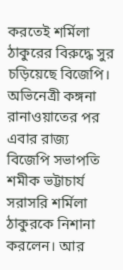করতেই শর্মিলা ঠাকুরের বিরুদ্ধে সুর চড়িয়েছে বিজেপি। অভিনেত্রী কঙ্গনা রানাওয়াতের পর এবার রাজ্য বিজেপি সভাপতি শমীক ভট্টাচার্য সরাসরি শর্মিলা ঠাকুরকে নিশানা করলেন। আর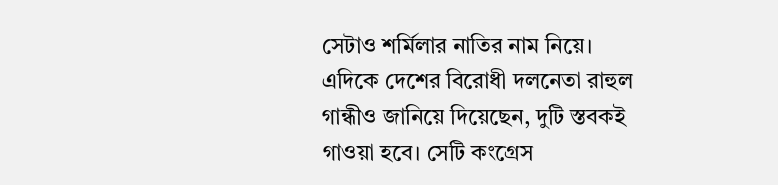সেটাও শর্মিলার নাতির নাম নিয়ে।
এদিকে দেশের বিরোধী দলনেতা রাহুল গান্ধীও জানিয়ে দিয়েছেন, দুটি স্তবকই গাওয়া হবে। সেটি কংগ্রেস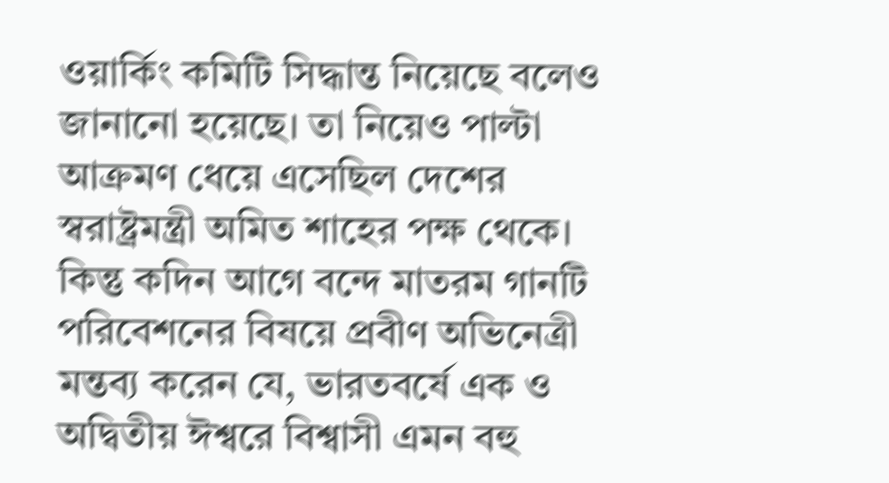ওয়ার্কিং কমিটি সিদ্ধান্ত নিয়েছে বলেও জানানো হয়েছে। তা নিয়েও পাল্টা আক্রমণ ধেয়ে এসেছিল দেশের স্বরাষ্ট্রমন্ত্রী অমিত শাহের পক্ষ থেকে। কিন্তু কদিন আগে বন্দে মাতরম গানটি পরিবেশনের বিষয়ে প্রবীণ অভিনেত্রী মন্তব্য করেন যে, ভারতবর্ষে এক ও অদ্বিতীয় ঈশ্বরে বিশ্বাসী এমন বহু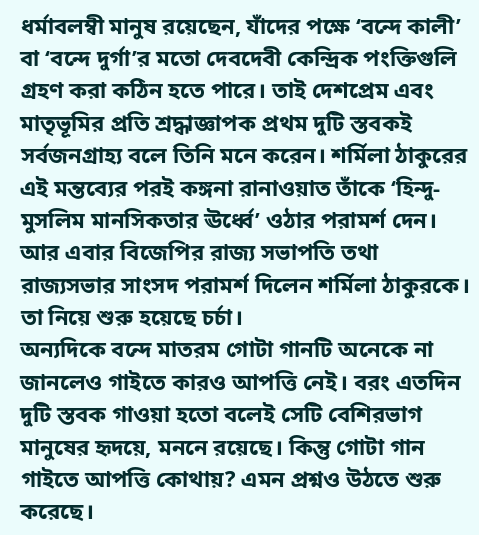ধর্মাবলম্বী মানুষ রয়েছেন, যাঁদের পক্ষে ‘বন্দে কালী’ বা ‘বন্দে দুর্গা’র মতো দেবদেবী কেন্দ্রিক পংক্তিগুলি গ্রহণ করা কঠিন হতে পারে। তাই দেশপ্রেম এবং মাতৃভূমির প্রতি শ্রদ্ধাজ্ঞাপক প্রথম দুটি স্তবকই সর্বজনগ্রাহ্য বলে তিনি মনে করেন। শর্মিলা ঠাকুরের এই মন্তব্যের পরই কঙ্গনা রানাওয়াত তাঁকে ‘হিন্দু-মুসলিম মানসিকতার ঊর্ধ্বে’ ওঠার পরামর্শ দেন। আর এবার বিজেপির রাজ্য সভাপতি তথা রাজ্যসভার সাংসদ পরামর্শ দিলেন শর্মিলা ঠাকুরকে। তা নিয়ে শুরু হয়েছে চর্চা।
অন্যদিকে বন্দে মাতরম গোটা গানটি অনেকে না জানলেও গাইতে কারও আপত্তি নেই। বরং এতদিন দুটি স্তবক গাওয়া হতো বলেই সেটি বেশিরভাগ মানুষের হৃদয়ে, মননে রয়েছে। কিন্তু গোটা গান গাইতে আপত্তি কোথায়? এমন প্রশ্নও উঠতে শুরু করেছে।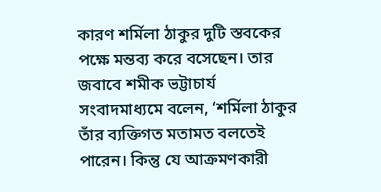কারণ শর্মিলা ঠাকুর দুটি স্তবকের পক্ষে মন্তব্য করে বসেছেন। তার জবাবে শমীক ভট্টাচার্য সংবাদমাধ্যমে বলেন, ‘শর্মিলা ঠাকুর তাঁর ব্যক্তিগত মতামত বলতেই পারেন। কিন্তু যে আক্রমণকারী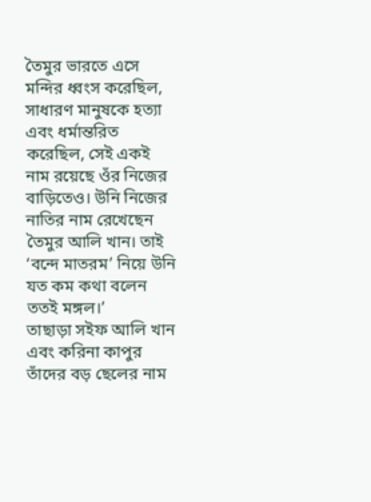তৈমুর ভারতে এসে মন্দির ধ্বংস করেছিল, সাধারণ মানুষকে হত্যা এবং ধর্মান্তরিত করেছিল, সেই একই নাম রয়েছে ওঁর নিজের বাড়িতেও। উনি নিজের নাতির নাম রেখেছেন তৈমুর আলি খান। তাই ‘বন্দে মাতরম’ নিয়ে উনি যত কম কথা বলেন ততই মঙ্গল।’
তাছাড়া সইফ আলি খান এবং করিনা কাপুর তাঁদের বড় ছেলের নাম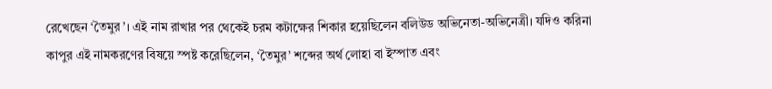রেখেছেন ‘তৈমুর’। এই নাম রাখার পর থেকেই চরম কটাক্ষের শিকার হয়েছিলেন বলিউড অভিনেতা-অভিনেত্রী। যদিও করিনা কাপুর এই নামকরণের বিষয়ে স্পষ্ট করেছিলেন, ‘তৈমুর’ শব্দের অর্থ লোহা বা ইস্পাত এবং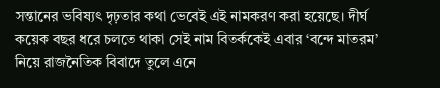সন্তানের ভবিষ্যৎ দৃঢ়তার কথা ভেবেই এই নামকরণ করা হয়েছে। দীর্ঘ কয়েক বছর ধরে চলতে থাকা সেই নাম বিতর্ককেই এবার ‘বন্দে মাতরম’ নিয়ে রাজনৈতিক বিবাদে তুলে এনে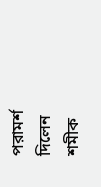পরামর্শ দিলেন শমীক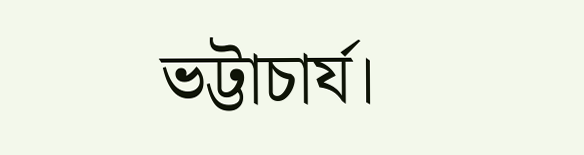ভট্টাচার্য।